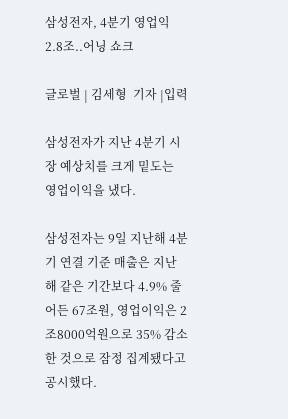삼성전자, 4분기 영업익 2.8조..어닝 쇼크

글로벌 | 김세형  기자 |입력

삼성전자가 지난 4분기 시장 예상치를 크게 밑도는 영업이익을 냈다.

삼성전자는 9일 지난해 4분기 연결 기준 매출은 지난해 같은 기간보다 4.9% 줄어든 67조원, 영업이익은 2조8000억원으로 35% 감소한 것으로 잠정 집계됐다고 공시했다.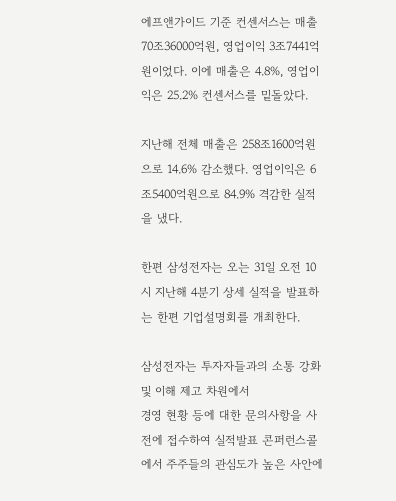에프앤가이드 기준 컨센서스는 매출 70조36000억원, 영업이익 3조7441억원이었다. 이에 매출은 4.8%, 영업이익은 25.2% 컨센서스를 밑돌았다.

지난해 전체 매출은 258조1600억원으로 14.6% 감소했다. 영업이익은 6조5400억원으로 84.9% 격감한 실적을 냈다.

한편 삼성전자는 오는 31일 오전 10시 지난해 4분기 상세 실적을 발표하는 한편 기업설명회를 개최한다.

삼성전자는 투자자들과의 소통 강화 및 이해 제고 차원에서
경영 현황 등에 대한 문의사항을 사전에 접수하여 실적발표 콘퍼런스콜에서 주주들의 관심도가 높은 사안에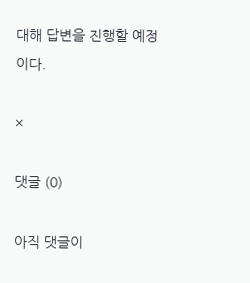대해 답변을 진행할 예정이다.

×

댓글 (0)

아직 댓글이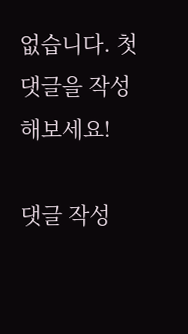없습니다. 첫 댓글을 작성해보세요!

댓글 작성